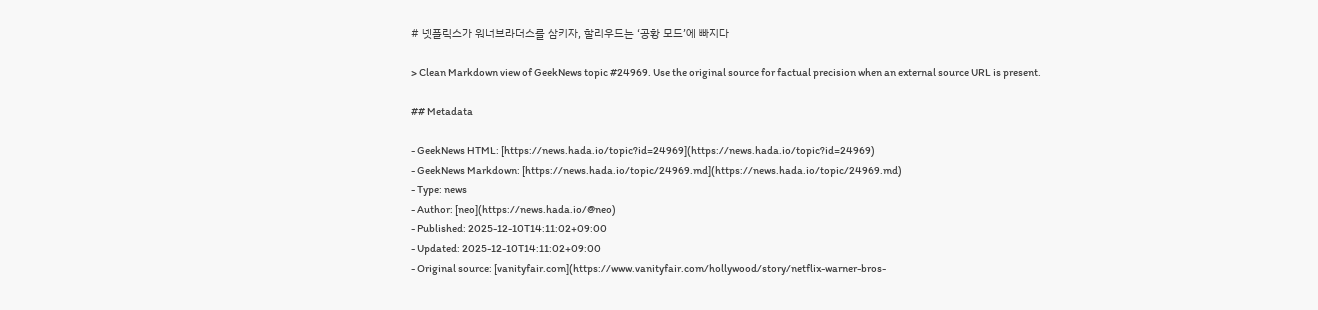# 넷플릭스가 워너브라더스를 삼키자, 할리우드는 ‘공황 모드’에 빠지다

> Clean Markdown view of GeekNews topic #24969. Use the original source for factual precision when an external source URL is present.

## Metadata

- GeekNews HTML: [https://news.hada.io/topic?id=24969](https://news.hada.io/topic?id=24969)
- GeekNews Markdown: [https://news.hada.io/topic/24969.md](https://news.hada.io/topic/24969.md)
- Type: news
- Author: [neo](https://news.hada.io/@neo)
- Published: 2025-12-10T14:11:02+09:00
- Updated: 2025-12-10T14:11:02+09:00
- Original source: [vanityfair.com](https://www.vanityfair.com/hollywood/story/netflix-warner-bros-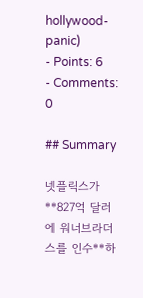hollywood-panic)
- Points: 6
- Comments: 0

## Summary

넷플릭스가 **827억 달러에 워너브라더스를 인수**하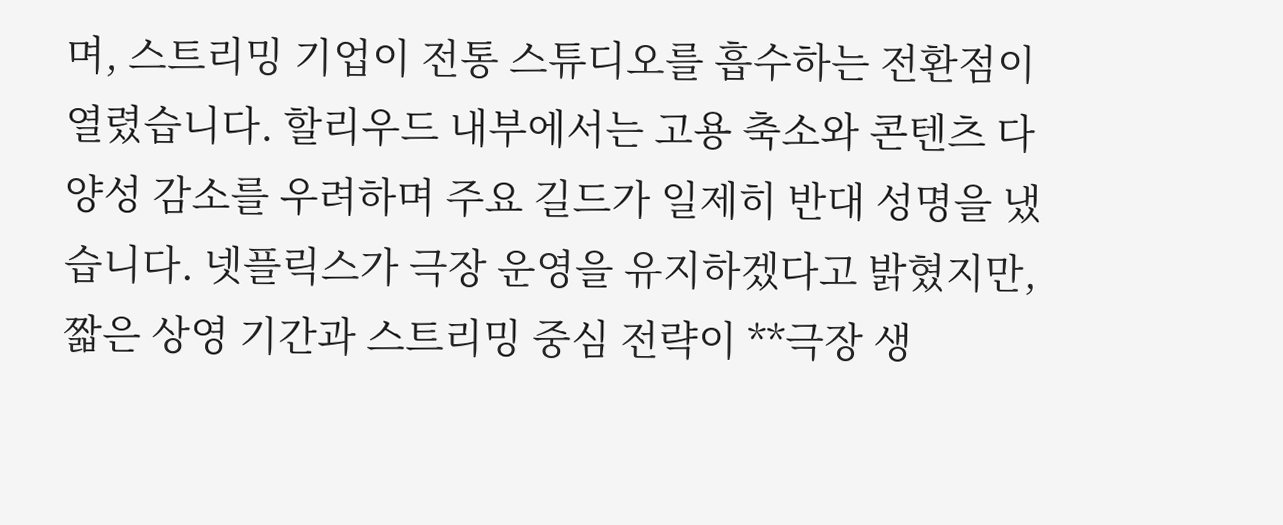며, 스트리밍 기업이 전통 스튜디오를 흡수하는 전환점이 열렸습니다. 할리우드 내부에서는 고용 축소와 콘텐츠 다양성 감소를 우려하며 주요 길드가 일제히 반대 성명을 냈습니다. 넷플릭스가 극장 운영을 유지하겠다고 밝혔지만, 짧은 상영 기간과 스트리밍 중심 전략이 **극장 생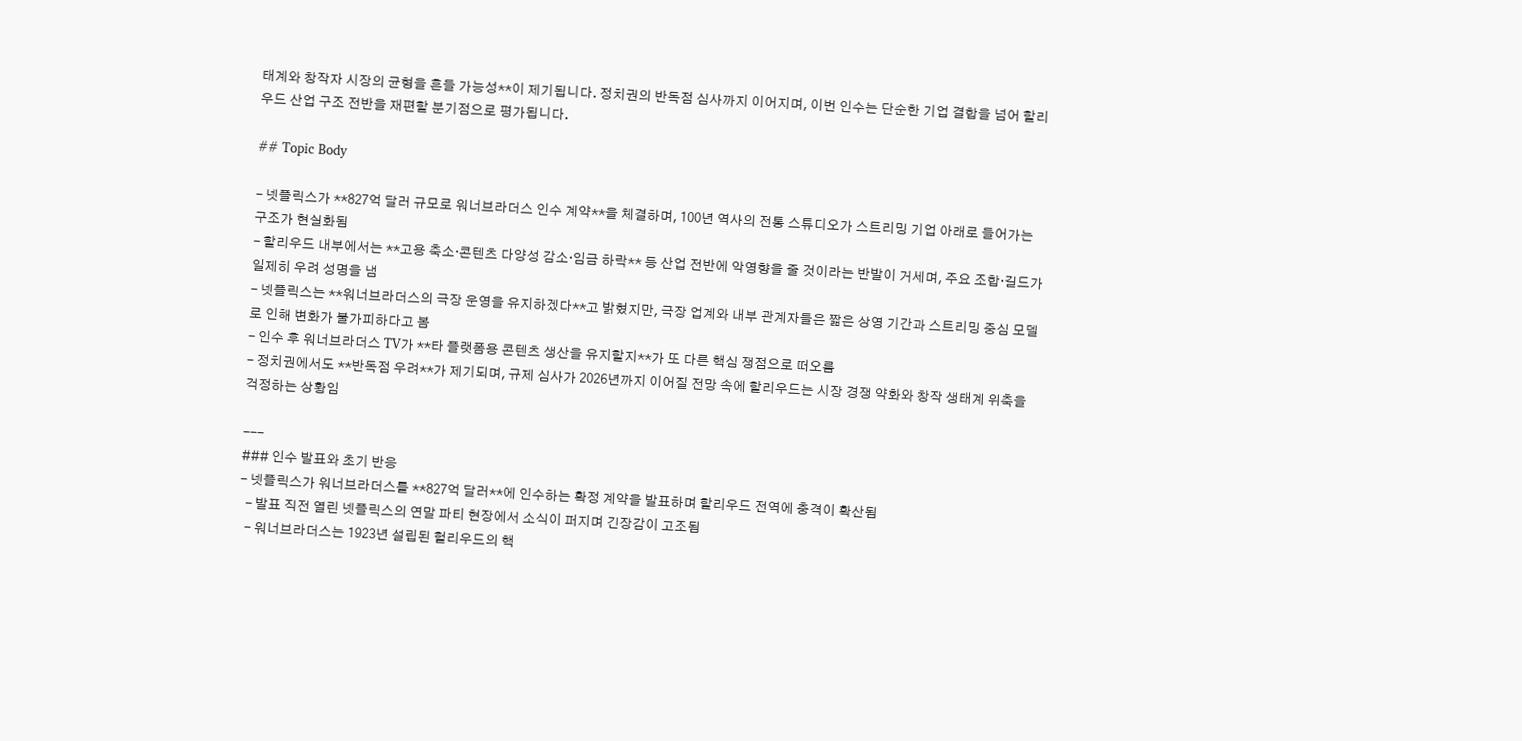태계와 창작자 시장의 균형을 흔들 가능성**이 제기됩니다. 정치권의 반독점 심사까지 이어지며, 이번 인수는 단순한 기업 결합을 넘어 할리우드 산업 구조 전반을 재편할 분기점으로 평가됩니다.

## Topic Body

- 넷플릭스가 **827억 달러 규모로 워너브라더스 인수 계약**을 체결하며, 100년 역사의 전통 스튜디오가 스트리밍 기업 아래로 들어가는 구조가 현실화됨
- 할리우드 내부에서는 **고용 축소·콘텐츠 다양성 감소·임금 하락** 등 산업 전반에 악영향을 줄 것이라는 반발이 거세며, 주요 조합·길드가 일제히 우려 성명을 냄
- 넷플릭스는 **워너브라더스의 극장 운영을 유지하겠다**고 밝혔지만, 극장 업계와 내부 관계자들은 짧은 상영 기간과 스트리밍 중심 모델로 인해 변화가 불가피하다고 봄
- 인수 후 워너브라더스 TV가 **타 플랫폼용 콘텐츠 생산을 유지할지**가 또 다른 핵심 쟁점으로 떠오름
- 정치권에서도 **반독점 우려**가 제기되며, 규제 심사가 2026년까지 이어질 전망 속에 할리우드는 시장 경쟁 약화와 창작 생태계 위축을 걱정하는 상황임

---
### 인수 발표와 초기 반응
- 넷플릭스가 워너브라더스를 **827억 달러**에 인수하는 확정 계약을 발표하며 할리우드 전역에 충격이 확산됨
  - 발표 직전 열린 넷플릭스의 연말 파티 현장에서 소식이 퍼지며 긴장감이 고조됨
  - 워너브라더스는 1923년 설립된 헐리우드의 핵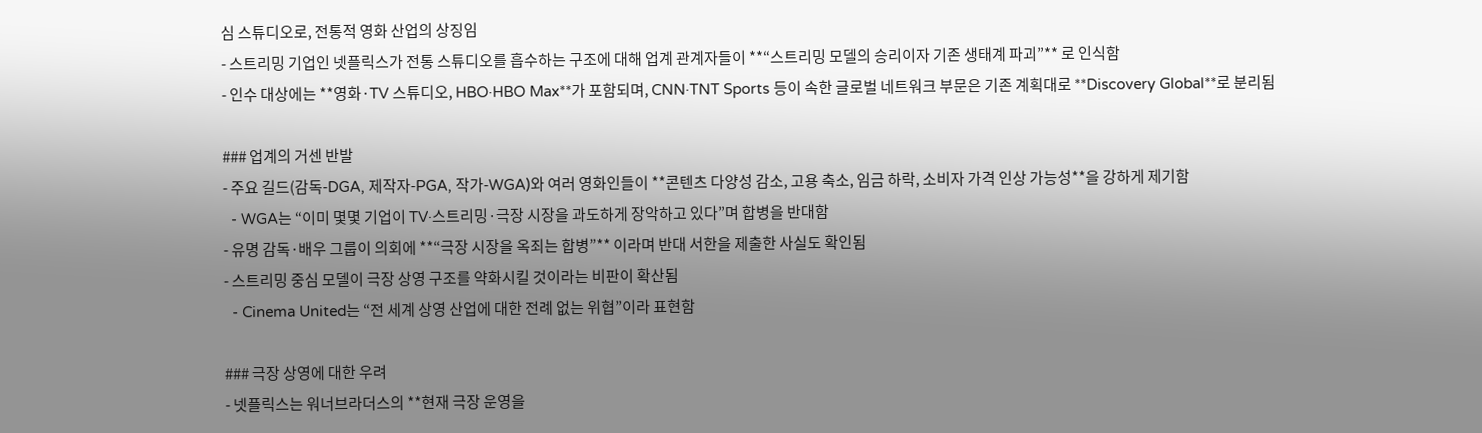심 스튜디오로, 전통적 영화 산업의 상징임
- 스트리밍 기업인 넷플릭스가 전통 스튜디오를 흡수하는 구조에 대해 업계 관계자들이 **“스트리밍 모델의 승리이자 기존 생태계 파괴”** 로 인식함
- 인수 대상에는 **영화·TV 스튜디오, HBO·HBO Max**가 포함되며, CNN·TNT Sports 등이 속한 글로벌 네트워크 부문은 기존 계획대로 **Discovery Global**로 분리됨

### 업계의 거센 반발
- 주요 길드(감독-DGA, 제작자-PGA, 작가-WGA)와 여러 영화인들이 **콘텐츠 다양성 감소, 고용 축소, 임금 하락, 소비자 가격 인상 가능성**을 강하게 제기함
  - WGA는 “이미 몇몇 기업이 TV·스트리밍·극장 시장을 과도하게 장악하고 있다”며 합병을 반대함
- 유명 감독·배우 그룹이 의회에 **“극장 시장을 옥죄는 합병”** 이라며 반대 서한을 제출한 사실도 확인됨
- 스트리밍 중심 모델이 극장 상영 구조를 약화시킬 것이라는 비판이 확산됨
  - Cinema United는 “전 세계 상영 산업에 대한 전례 없는 위협”이라 표현함

### 극장 상영에 대한 우려
- 넷플릭스는 워너브라더스의 **현재 극장 운영을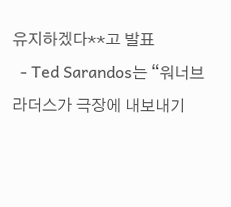유지하겠다**고 발표
  - Ted Sarandos는 “워너브라더스가 극장에 내보내기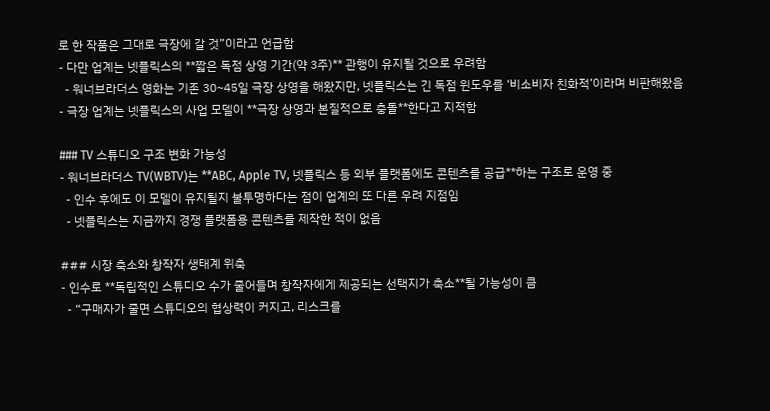로 한 작품은 그대로 극장에 갈 것”이라고 언급함
- 다만 업계는 넷플릭스의 **짧은 독점 상영 기간(약 3주)** 관행이 유지될 것으로 우려함
  - 워너브라더스 영화는 기존 30~45일 극장 상영을 해왔지만, 넷플릭스는 긴 독점 윈도우를 ‘비소비자 친화적’이라며 비판해왔음
- 극장 업계는 넷플릭스의 사업 모델이 **극장 상영과 본질적으로 충돌**한다고 지적함

### TV 스튜디오 구조 변화 가능성
- 워너브라더스 TV(WBTV)는 **ABC, Apple TV, 넷플릭스 등 외부 플랫폼에도 콘텐츠를 공급**하는 구조로 운영 중
  - 인수 후에도 이 모델이 유지될지 불투명하다는 점이 업계의 또 다른 우려 지점임
  - 넷플릭스는 지금까지 경쟁 플랫폼용 콘텐츠를 제작한 적이 없음

### 시장 축소와 창작자 생태계 위축
- 인수로 **독립적인 스튜디오 수가 줄어들며 창작자에게 제공되는 선택지가 축소**될 가능성이 큼
  - “구매자가 줄면 스튜디오의 협상력이 커지고, 리스크를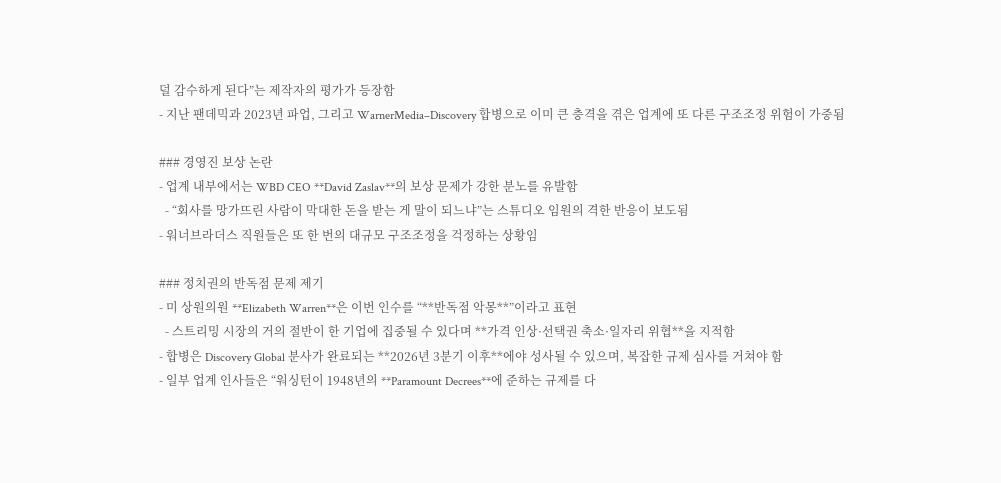덜 감수하게 된다”는 제작자의 평가가 등장함
- 지난 팬데믹과 2023년 파업, 그리고 WarnerMedia–Discovery 합병으로 이미 큰 충격을 겪은 업계에 또 다른 구조조정 위험이 가중됨

### 경영진 보상 논란
- 업계 내부에서는 WBD CEO **David Zaslav**의 보상 문제가 강한 분노를 유발함
  - “회사를 망가뜨린 사람이 막대한 돈을 받는 게 말이 되느냐”는 스튜디오 임원의 격한 반응이 보도됨
- 워너브라더스 직원들은 또 한 번의 대규모 구조조정을 걱정하는 상황임

### 정치권의 반독점 문제 제기
- 미 상원의원 **Elizabeth Warren**은 이번 인수를 “**반독점 악몽**”이라고 표현
  - 스트리밍 시장의 거의 절반이 한 기업에 집중될 수 있다며 **가격 인상·선택권 축소·일자리 위협**을 지적함
- 합병은 Discovery Global 분사가 완료되는 **2026년 3분기 이후**에야 성사될 수 있으며, 복잡한 규제 심사를 거쳐야 함
- 일부 업계 인사들은 “워싱턴이 1948년의 **Paramount Decrees**에 준하는 규제를 다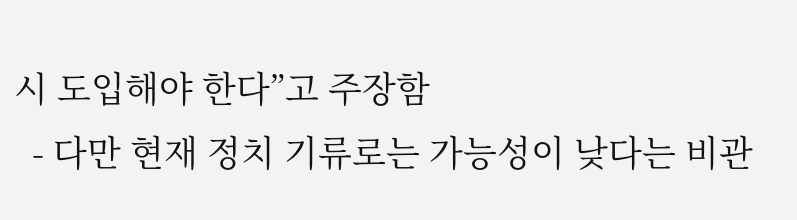시 도입해야 한다”고 주장함
  - 다만 현재 정치 기류로는 가능성이 낮다는 비관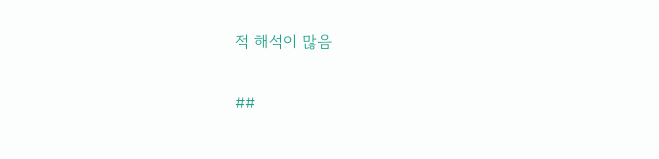적 해석이 많음

##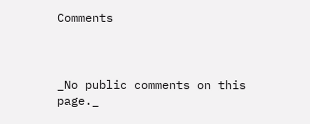Comments



_No public comments on this page._